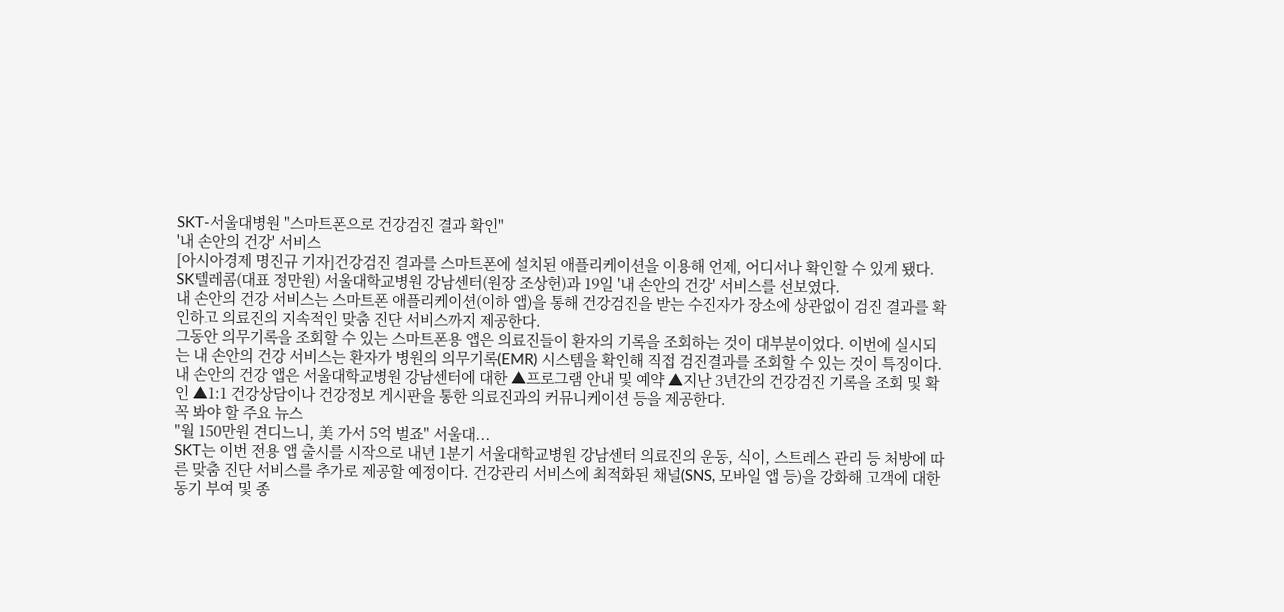SKT-서울대병원 "스마트폰으로 건강검진 결과 확인"
'내 손안의 건강' 서비스
[아시아경제 명진규 기자]건강검진 결과를 스마트폰에 설치된 애플리케이션을 이용해 언제, 어디서나 확인할 수 있게 됐다.
SK텔레콤(대표 정만원) 서울대학교병원 강남센터(원장 조상헌)과 19일 '내 손안의 건강' 서비스를 선보였다.
내 손안의 건강 서비스는 스마트폰 애플리케이션(이하 앱)을 통해 건강검진을 받는 수진자가 장소에 상관없이 검진 결과를 확인하고 의료진의 지속적인 맞춤 진단 서비스까지 제공한다.
그동안 의무기록을 조회할 수 있는 스마트폰용 앱은 의료진들이 환자의 기록을 조회하는 것이 대부분이었다. 이번에 실시되는 내 손안의 건강 서비스는 환자가 병원의 의무기록(EMR) 시스템을 확인해 직접 검진결과를 조회할 수 있는 것이 특징이다.
내 손안의 건강 앱은 서울대학교병원 강남센터에 대한 ▲프로그램 안내 및 예약 ▲지난 3년간의 건강검진 기록을 조회 및 확인 ▲1:1 건강상담이나 건강정보 게시판을 통한 의료진과의 커뮤니케이션 등을 제공한다.
꼭 봐야 할 주요 뉴스
"월 150만원 견디느니, 美 가서 5억 벌죠" 서울대...
SKT는 이번 전용 앱 출시를 시작으로 내년 1분기 서울대학교병원 강남센터 의료진의 운동, 식이, 스트레스 관리 등 처방에 따른 맞춤 진단 서비스를 추가로 제공할 예정이다. 건강관리 서비스에 최적화된 채널(SNS, 모바일 앱 등)을 강화해 고객에 대한 동기 부여 및 종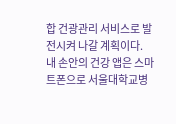합 건광관리 서비스로 발전시켜 나갈 계획이다.
내 손안의 건강 앱은 스마트폰으로 서울대학교병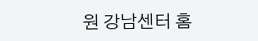원 강남센터 홈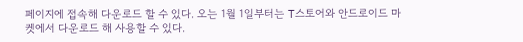페이지에 접속해 다운로드 할 수 있다. 오는 1월 1일부터는 T스토어와 안드로이드 마켓에서 다운로드 해 사용할 수 있다.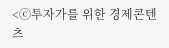<ⓒ투자가를 위한 경제콘텐츠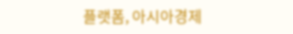플랫폼, 아시아경제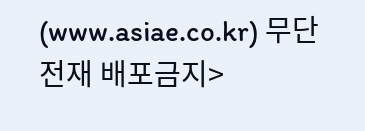(www.asiae.co.kr) 무단전재 배포금지>